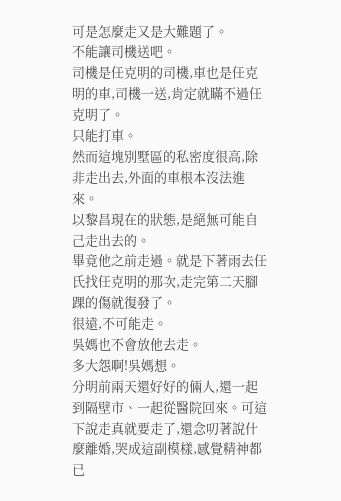可是怎麼走又是大難題了。
不能讓司機送吧。
司機是任克明的司機,車也是任克明的車,司機一送,肯定就瞞不過任克明了。
只能打車。
然而這塊別墅區的私密度很高,除非走出去,外面的車根本沒法進來。
以黎昌現在的狀態,是絕無可能自己走出去的。
畢竟他之前走過。就是下著雨去任氏找任克明的那次,走完第二天腳踝的傷就復發了。
很遠,不可能走。
吳媽也不會放他去走。
多大怨啊!吳媽想。
分明前兩天還好好的倆人,還一起到隔壁市、一起從醫院回來。可這下說走真就要走了,還念叨著說什麼離婚,哭成這副模樣,感覺精神都已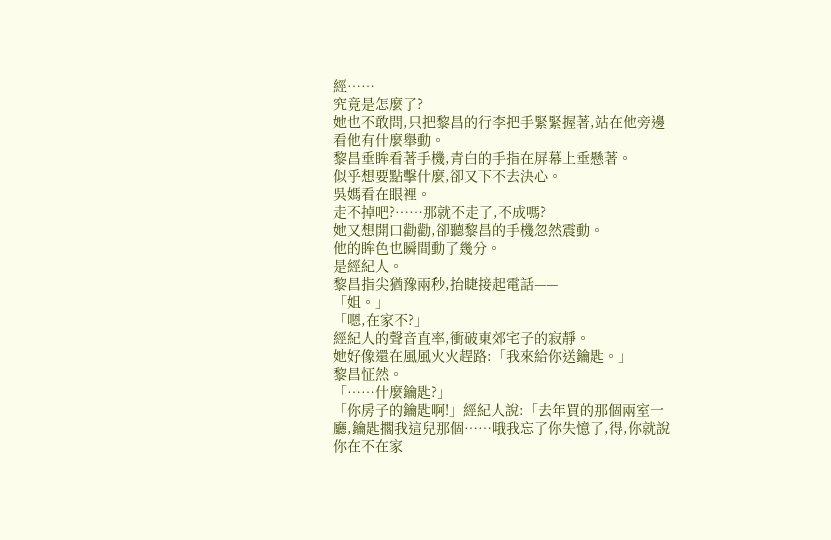經……
究竟是怎麼了?
她也不敢問,只把黎昌的行李把手緊緊握著,站在他旁邊看他有什麼舉動。
黎昌垂眸看著手機,青白的手指在屏幕上垂懸著。
似乎想要點擊什麼,卻又下不去決心。
吳媽看在眼裡。
走不掉吧?……那就不走了,不成嗎?
她又想開口勸勸,卻聽黎昌的手機忽然震動。
他的眸色也瞬間動了幾分。
是經紀人。
黎昌指尖猶豫兩秒,抬睫接起電話——
「姐。」
「嗯,在家不?」
經紀人的聲音直率,衝破東郊宅子的寂靜。
她好像還在風風火火趕路:「我來給你送鑰匙。」
黎昌怔然。
「……什麼鑰匙?」
「你房子的鑰匙啊!」經紀人說:「去年買的那個兩室一廳,鑰匙擱我這兒那個……哦我忘了你失憶了,得,你就說你在不在家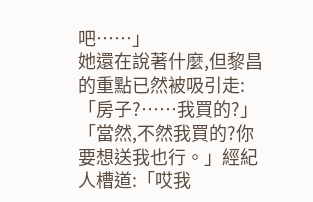吧……」
她還在說著什麼,但黎昌的重點已然被吸引走:「房子?……我買的?」
「當然,不然我買的?你要想送我也行。」經紀人槽道:「哎我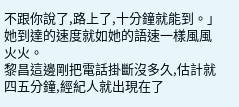不跟你說了,路上了,十分鐘就能到。」
她到達的速度就如她的語速一樣風風火火。
黎昌這邊剛把電話掛斷沒多久,估計就四五分鐘,經紀人就出現在了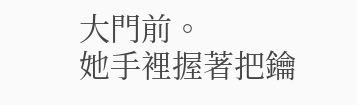大門前。
她手裡握著把鑰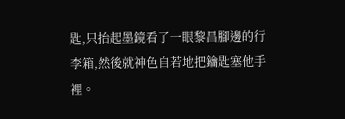匙,只抬起墨鏡看了一眼黎昌腳邊的行李箱,然後就神色自若地把鑰匙塞他手裡。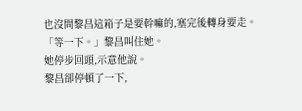也沒問黎昌這箱子是要幹嘛的,塞完後轉身要走。
「等一下。」黎昌叫住她。
她停步回頭,示意他說。
黎昌卻停頓了一下,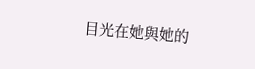目光在她與她的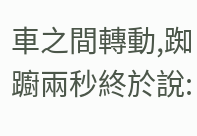車之間轉動,踟躕兩秒終於說: